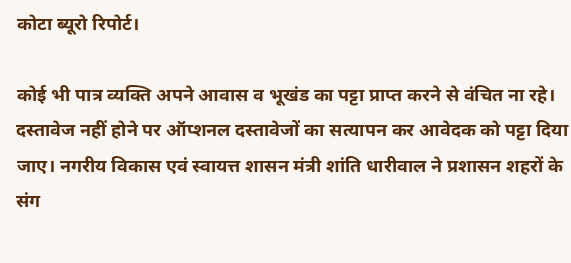कोटा ब्यूरो रिपोर्ट।

कोई भी पात्र व्यक्ति अपने आवास व भूखंड का पट्टा प्राप्त करने से वंचित ना रहे। दस्तावेज नहीं होने पर ऑप्शनल दस्तावेजों का सत्यापन कर आवेदक को पट्टा दिया जाए। नगरीय विकास एवं स्वायत्त शासन मंत्री शांति धारीवाल ने प्रशासन शहरों के संग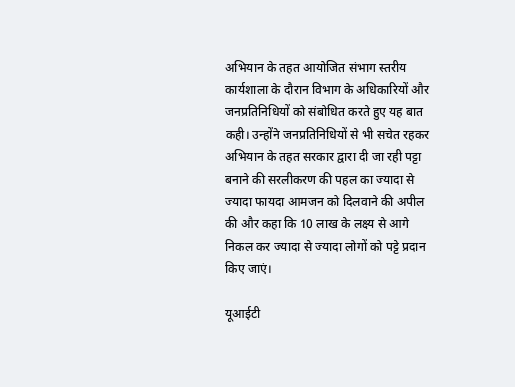अभियान के तहत आयोजित संभाग स्तरीय कार्यशाला के दौरान विभाग के अधिकारियों और जनप्रतिनिधियों को संबोधित करते हुए यह बात कही। उन्होंने जनप्रतिनिधियों से भी सचेत रहकर अभियान के तहत सरकार द्वारा दी जा रही पट्टा बनाने की सरलीकरण की पहल का ज्यादा से ज्यादा फायदा आमजन को दिलवाने की अपील की और कहा कि 10 लाख के लक्ष्य से आगे निकल कर ज्यादा से ज्यादा लोगों को पट्टे प्रदान किए जाएं।

यूआईटी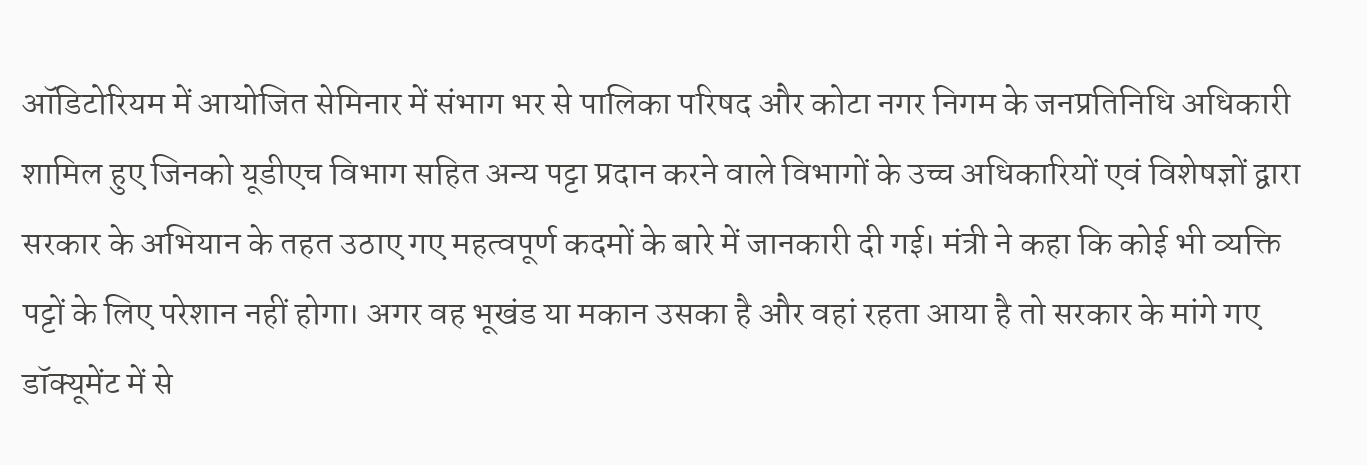ऑडिटोरियम में आयोजित सेमिनार में संभाग भर से पालिका परिषद और कोटा नगर निगम के जनप्रतिनिधि अधिकारी शामिल हुए जिनको यूडीएच विभाग सहित अन्य पट्टा प्रदान करने वाले विभागों के उच्च अधिकारियों एवं विशेषज्ञों द्वारा सरकार के अभियान के तहत उठाए गए महत्वपूर्ण कदमों के बारे में जानकारी दी गई। मंत्री ने कहा कि कोई भी व्यक्ति पट्टों के लिए परेशान नहीं होगा। अगर वह भूखंड या मकान उसका है और वहां रहता आया है तो सरकार के मांगे गए डॉक्यूमेंट में से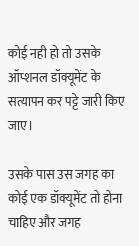कोई नही हो तो उसके ऑप्शनल डॉक्यूमेंट के सत्यापन कर पट्टे जारी किए जाए।

उसके पास उस जगह का कोई एक डॉक्यूमेंट तो होना चाहिए और जगह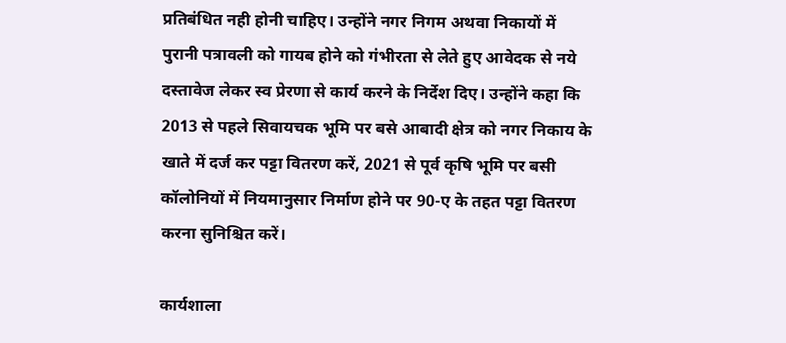प्रतिबंधित नही होनी चाहिए। उन्होंने नगर निगम अथवा निकायों में पुरानी पत्रावली को गायब होने को गंभीरता से लेते हुए आवेदक से नये दस्तावेज लेकर स्व प्रेरणा से कार्य करने के निर्देश दिए। उन्होंने कहा कि 2013 से पहले सिवायचक भूमि पर बसे आबादी क्षेत्र को नगर निकाय के खाते में दर्ज कर पट्टा वितरण करें, 2021 से पूर्व कृषि भूमि पर बसी कॉलोनियों में नियमानुसार निर्माण होने पर 90-ए के तहत पट्टा वितरण करना सुनिश्चित करें।

कार्यशाला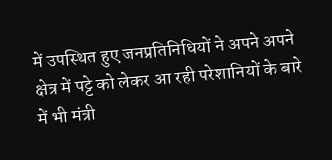में उपस्थित हुए जनप्रतिनिधियों ने अपने अपने क्षेत्र में पट्टे को लेकर आ रही परेशानियों के बारे में भी मंत्री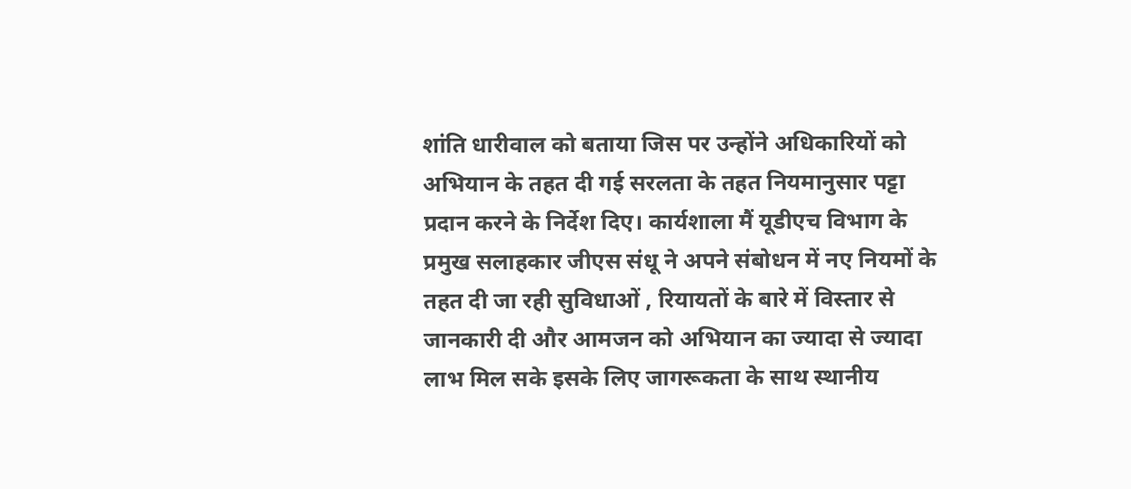शांति धारीवाल को बताया जिस पर उन्होंने अधिकारियों को अभियान के तहत दी गई सरलता के तहत नियमानुसार पट्टा प्रदान करने के निर्देश दिए। कार्यशाला मैं यूडीएच विभाग के प्रमुख सलाहकार जीएस संधू ने अपने संबोधन में नए नियमों के तहत दी जा रही सुविधाओं , रियायतों के बारे में विस्तार से जानकारी दी और आमजन को अभियान का ज्यादा से ज्यादा लाभ मिल सके इसके लिए जागरूकता के साथ स्थानीय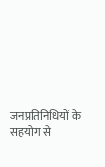जनप्रतिनिधियों के सहयोग से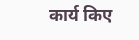कार्य किए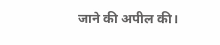जाने की अपील की।